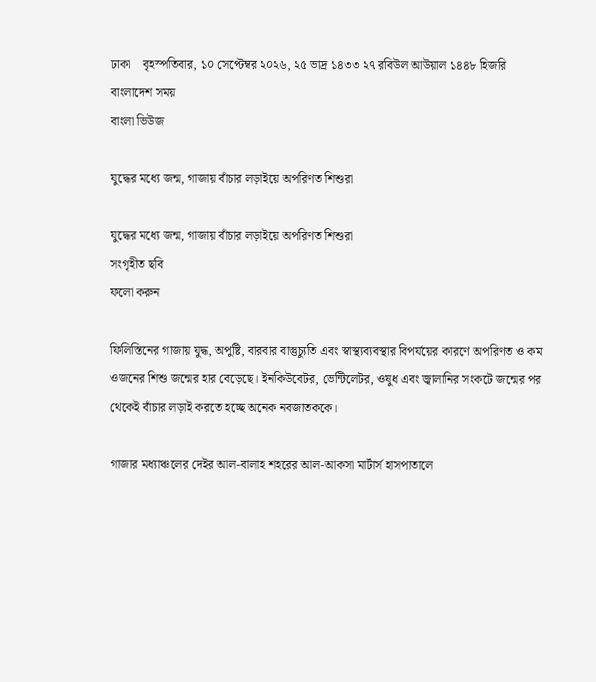ঢাকা    বৃহস্পতিবার, ১০ সেপ্টেম্বর ২০২৬, ২৫ ভাদ্র ১৪৩৩ ২৭ রবিউল আউয়াল ১৪৪৮ হিজরি
বাংলাদেশ সময়
বাংলা ভিউজ

যুদ্ধের মধ্যে জন্ম, গাজায় বাঁচার লড়াইয়ে অপরিণত শিশুরা

যুদ্ধের মধ্যে জন্ম, গাজায় বাঁচার লড়াইয়ে অপরিণত শিশুরা
সংগৃহীত ছবি
ফলো করুন

ফিলিস্তিনের গাজায় যুদ্ধ, অপুষ্টি, বারবার বাস্তুচ্যুতি এবং স্বাস্থ্যব্যবস্থার বিপর্যয়ের কারণে অপরিণত ও কম ওজনের শিশু জন্মের হার বেড়েছে। ইনকিউবেটর, ভেন্টিলেটর, ওষুধ এবং জ্বালানির সংকটে জন্মের পর থেকেই বাঁচার লড়াই করতে হচ্ছে অনেক নবজাতককে।

গাজার মধ্যাঞ্চলের দেইর আল-বালাহ শহরের আল-আকসা মার্টার্স হাসপাতালে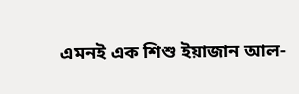এমনই এক শিশু ইয়াজান আল-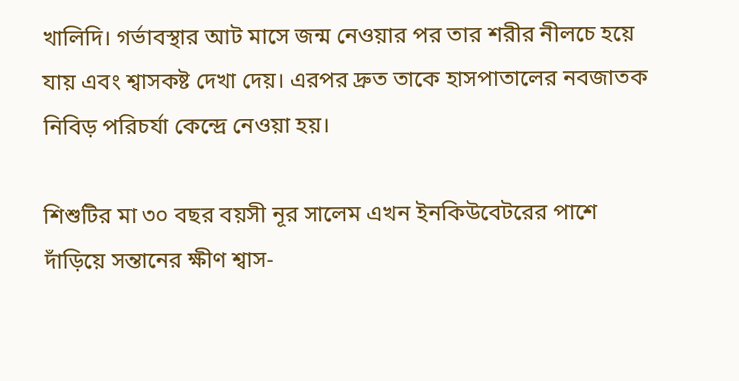খালিদি। গর্ভাবস্থার আট মাসে জন্ম নেওয়ার পর তার শরীর নীলচে হয়ে যায় এবং শ্বাসকষ্ট দেখা দেয়। এরপর দ্রুত তাকে হাসপাতালের নবজাতক নিবিড় পরিচর্যা কেন্দ্রে নেওয়া হয়।

শিশুটির মা ৩০ বছর বয়সী নূর সালেম এখন ইনকিউবেটরের পাশে দাঁড়িয়ে সন্তানের ক্ষীণ শ্বাস-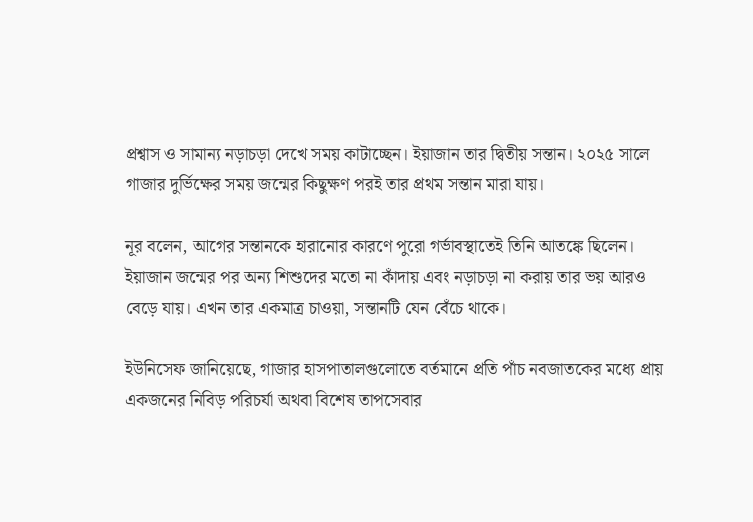প্রশ্বাস ও সামান্য নড়াচড়া দেখে সময় কাটাচ্ছেন। ইয়াজান তার দ্বিতীয় সন্তান। ২০২৫ সালে গাজার দুর্ভিক্ষের সময় জন্মের কিছুক্ষণ পরই তার প্রথম সন্তান মারা যায়।

নূর বলেন, আগের সন্তানকে হারানোর কারণে পুরো গর্ভাবস্থাতেই তিনি আতঙ্কে ছিলেন। ইয়াজান জন্মের পর অন্য শিশুদের মতো না কাঁদায় এবং নড়াচড়া না করায় তার ভয় আরও বেড়ে যায়। এখন তার একমাত্র চাওয়া, সন্তানটি যেন বেঁচে থাকে।

ইউনিসেফ জানিয়েছে, গাজার হাসপাতালগুলোতে বর্তমানে প্রতি পাঁচ নবজাতকের মধ্যে প্রায় একজনের নিবিড় পরিচর্যা অথবা বিশেষ তাপসেবার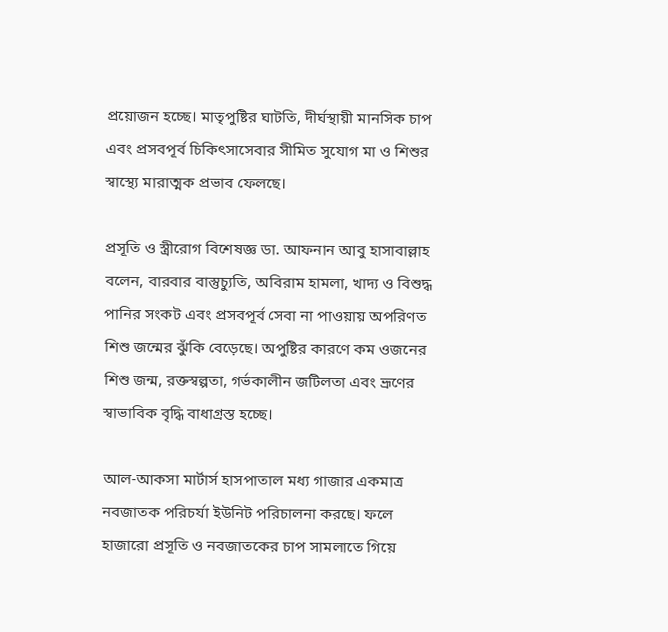প্রয়োজন হচ্ছে। মাতৃপুষ্টির ঘাটতি, দীর্ঘস্থায়ী মানসিক চাপ এবং প্রসবপূর্ব চিকিৎসাসেবার সীমিত সুযোগ মা ও শিশুর স্বাস্থ্যে মারাত্মক প্রভাব ফেলছে।

প্রসূতি ও স্ত্রীরোগ বিশেষজ্ঞ ডা. আফনান আবু হাসাবাল্লাহ বলেন, বারবার বাস্তুচ্যুতি, অবিরাম হামলা, খাদ্য ও বিশুদ্ধ পানির সংকট এবং প্রসবপূর্ব সেবা না পাওয়ায় অপরিণত শিশু জন্মের ঝুঁকি বেড়েছে। অপুষ্টির কারণে কম ওজনের শিশু জন্ম, রক্তস্বল্পতা, গর্ভকালীন জটিলতা এবং ভ্রূণের স্বাভাবিক বৃদ্ধি বাধাগ্রস্ত হচ্ছে।

আল-আকসা মার্টার্স হাসপাতাল মধ্য গাজার একমাত্র নবজাতক পরিচর্যা ইউনিট পরিচালনা করছে। ফলে হাজারো প্রসূতি ও নবজাতকের চাপ সামলাতে গিয়ে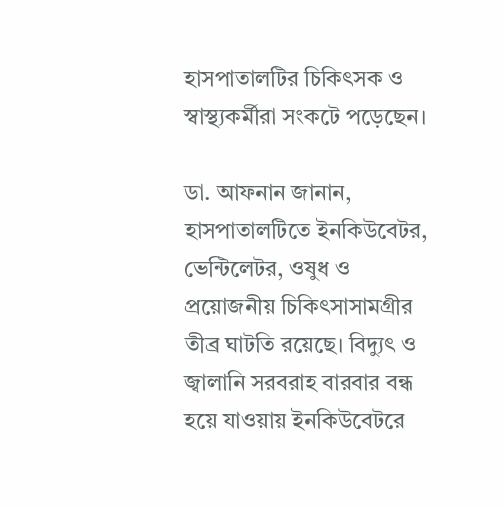হাসপাতালটির চিকিৎসক ও স্বাস্থ্যকর্মীরা সংকটে পড়েছেন।

ডা. আফনান জানান, হাসপাতালটিতে ইনকিউবেটর, ভেন্টিলেটর, ওষুধ ও প্রয়োজনীয় চিকিৎসাসামগ্রীর তীব্র ঘাটতি রয়েছে। বিদ্যুৎ ও জ্বালানি সরবরাহ বারবার বন্ধ হয়ে যাওয়ায় ইনকিউবেটরে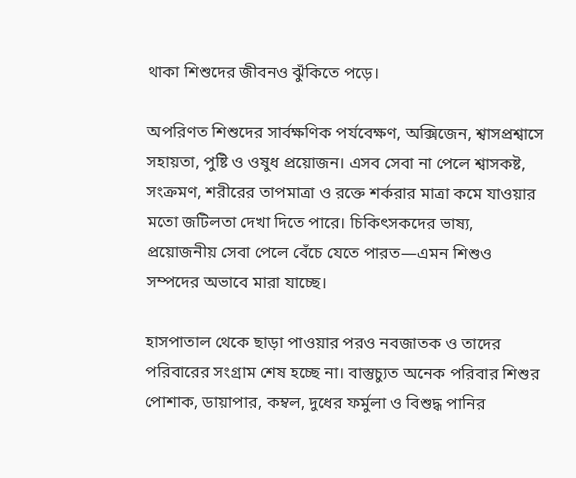থাকা শিশুদের জীবনও ঝুঁকিতে পড়ে।

অপরিণত শিশুদের সার্বক্ষণিক পর্যবেক্ষণ, অক্সিজেন, শ্বাসপ্রশ্বাসে সহায়তা, পুষ্টি ও ওষুধ প্রয়োজন। এসব সেবা না পেলে শ্বাসকষ্ট, সংক্রমণ, শরীরের তাপমাত্রা ও রক্তে শর্করার মাত্রা কমে যাওয়ার মতো জটিলতা দেখা দিতে পারে। চিকিৎসকদের ভাষ্য, প্রয়োজনীয় সেবা পেলে বেঁচে যেতে পারত—এমন শিশুও সম্পদের অভাবে মারা যাচ্ছে।

হাসপাতাল থেকে ছাড়া পাওয়ার পরও নবজাতক ও তাদের পরিবারের সংগ্রাম শেষ হচ্ছে না। বাস্তুচ্যুত অনেক পরিবার শিশুর পোশাক, ডায়াপার, কম্বল, দুধের ফর্মুলা ও বিশুদ্ধ পানির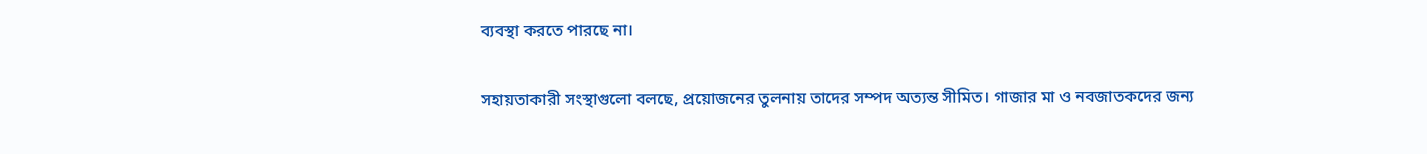ব্যবস্থা করতে পারছে না।

সহায়তাকারী সংস্থাগুলো বলছে, প্রয়োজনের তুলনায় তাদের সম্পদ অত্যন্ত সীমিত। গাজার মা ও নবজাতকদের জন্য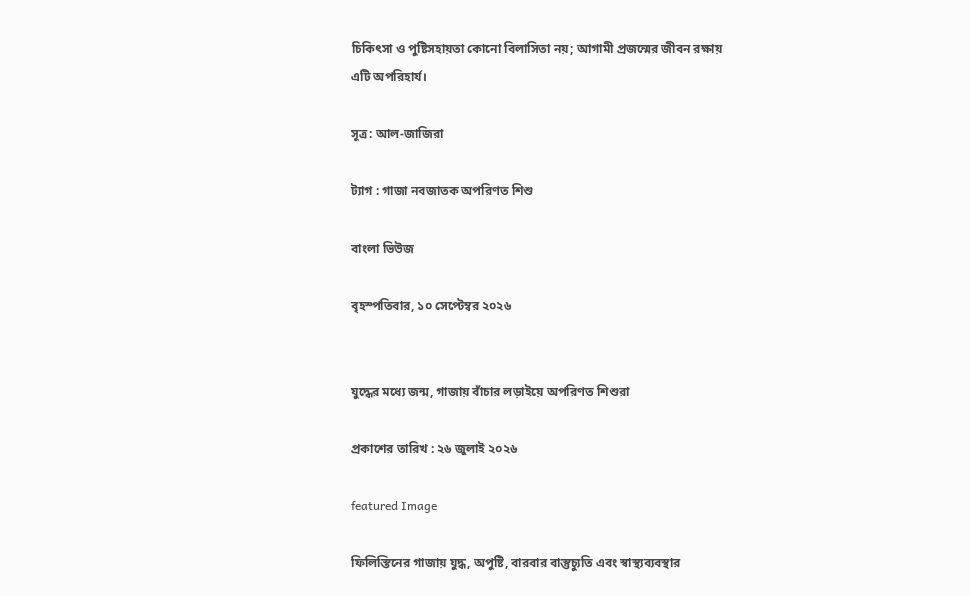চিকিৎসা ও পুষ্টিসহায়তা কোনো বিলাসিতা নয়; আগামী প্রজন্মের জীবন রক্ষায় এটি অপরিহার্য।

সূত্র: আল-জাজিরা

ট্যাগ : গাজা নবজাতক অপরিণত শিশু

বাংলা ভিউজ

বৃহস্পতিবার, ১০ সেপ্টেম্বর ২০২৬


যুদ্ধের মধ্যে জন্ম, গাজায় বাঁচার লড়াইয়ে অপরিণত শিশুরা

প্রকাশের তারিখ : ২৬ জুলাই ২০২৬

featured Image

ফিলিস্তিনের গাজায় যুদ্ধ, অপুষ্টি, বারবার বাস্তুচ্যুতি এবং স্বাস্থ্যব্যবস্থার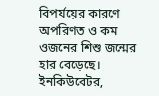বিপর্যয়ের কারণে অপরিণত ও কম ওজনের শিশু জন্মের হার বেড়েছে। ইনকিউবেটর,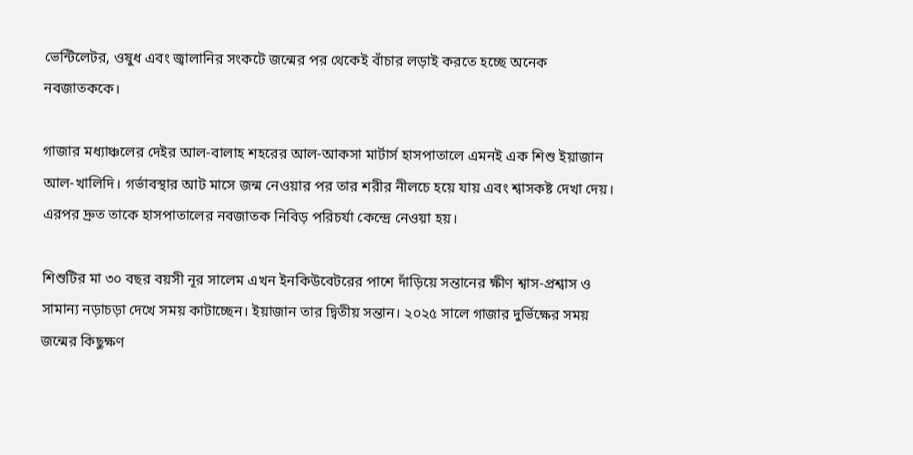ভেন্টিলেটর, ওষুধ এবং জ্বালানির সংকটে জন্মের পর থেকেই বাঁচার লড়াই করতে হচ্ছে অনেক নবজাতককে।

গাজার মধ্যাঞ্চলের দেইর আল-বালাহ শহরের আল-আকসা মার্টার্স হাসপাতালে এমনই এক শিশু ইয়াজান আল-খালিদি। গর্ভাবস্থার আট মাসে জন্ম নেওয়ার পর তার শরীর নীলচে হয়ে যায় এবং শ্বাসকষ্ট দেখা দেয়। এরপর দ্রুত তাকে হাসপাতালের নবজাতক নিবিড় পরিচর্যা কেন্দ্রে নেওয়া হয়।

শিশুটির মা ৩০ বছর বয়সী নূর সালেম এখন ইনকিউবেটরের পাশে দাঁড়িয়ে সন্তানের ক্ষীণ শ্বাস-প্রশ্বাস ও সামান্য নড়াচড়া দেখে সময় কাটাচ্ছেন। ইয়াজান তার দ্বিতীয় সন্তান। ২০২৫ সালে গাজার দুর্ভিক্ষের সময় জন্মের কিছুক্ষণ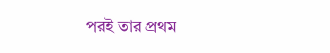পরই তার প্রথম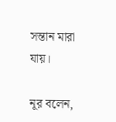সন্তান মারা যায়।

নূর বলেন,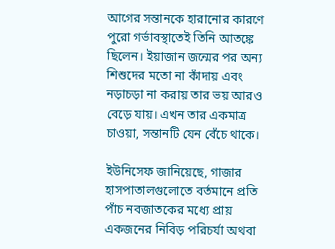আগের সন্তানকে হারানোর কারণে পুরো গর্ভাবস্থাতেই তিনি আতঙ্কে ছিলেন। ইয়াজান জন্মের পর অন্য শিশুদের মতো না কাঁদায় এবং নড়াচড়া না করায় তার ভয় আরও বেড়ে যায়। এখন তার একমাত্র চাওয়া, সন্তানটি যেন বেঁচে থাকে।

ইউনিসেফ জানিয়েছে, গাজার হাসপাতালগুলোতে বর্তমানে প্রতি পাঁচ নবজাতকের মধ্যে প্রায় একজনের নিবিড় পরিচর্যা অথবা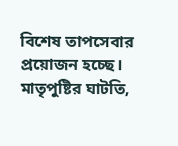বিশেষ তাপসেবার প্রয়োজন হচ্ছে। মাতৃপুষ্টির ঘাটতি,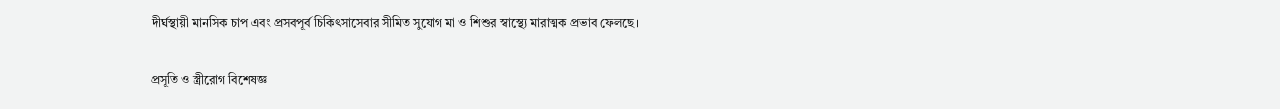দীর্ঘস্থায়ী মানসিক চাপ এবং প্রসবপূর্ব চিকিৎসাসেবার সীমিত সুযোগ মা ও শিশুর স্বাস্থ্যে মারাত্মক প্রভাব ফেলছে।

প্রসূতি ও স্ত্রীরোগ বিশেষজ্ঞ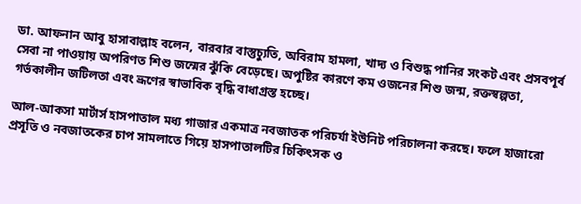ডা. আফনান আবু হাসাবাল্লাহ বলেন, বারবার বাস্তুচ্যুতি, অবিরাম হামলা, খাদ্য ও বিশুদ্ধ পানির সংকট এবং প্রসবপূর্ব সেবা না পাওয়ায় অপরিণত শিশু জন্মের ঝুঁকি বেড়েছে। অপুষ্টির কারণে কম ওজনের শিশু জন্ম, রক্তস্বল্পতা, গর্ভকালীন জটিলতা এবং ভ্রূণের স্বাভাবিক বৃদ্ধি বাধাগ্রস্ত হচ্ছে।

আল-আকসা মার্টার্স হাসপাতাল মধ্য গাজার একমাত্র নবজাতক পরিচর্যা ইউনিট পরিচালনা করছে। ফলে হাজারো প্রসূতি ও নবজাতকের চাপ সামলাতে গিয়ে হাসপাতালটির চিকিৎসক ও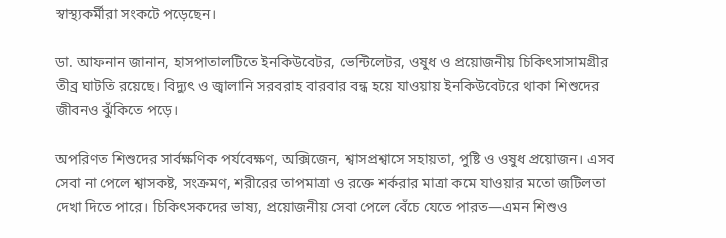স্বাস্থ্যকর্মীরা সংকটে পড়েছেন।

ডা. আফনান জানান, হাসপাতালটিতে ইনকিউবেটর, ভেন্টিলেটর, ওষুধ ও প্রয়োজনীয় চিকিৎসাসামগ্রীর তীব্র ঘাটতি রয়েছে। বিদ্যুৎ ও জ্বালানি সরবরাহ বারবার বন্ধ হয়ে যাওয়ায় ইনকিউবেটরে থাকা শিশুদের জীবনও ঝুঁকিতে পড়ে।

অপরিণত শিশুদের সার্বক্ষণিক পর্যবেক্ষণ, অক্সিজেন, শ্বাসপ্রশ্বাসে সহায়তা, পুষ্টি ও ওষুধ প্রয়োজন। এসব সেবা না পেলে শ্বাসকষ্ট, সংক্রমণ, শরীরের তাপমাত্রা ও রক্তে শর্করার মাত্রা কমে যাওয়ার মতো জটিলতা দেখা দিতে পারে। চিকিৎসকদের ভাষ্য, প্রয়োজনীয় সেবা পেলে বেঁচে যেতে পারত—এমন শিশুও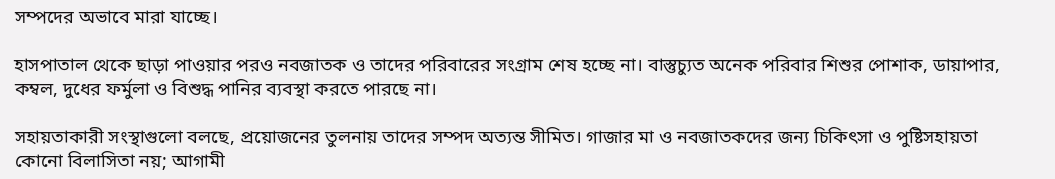সম্পদের অভাবে মারা যাচ্ছে।

হাসপাতাল থেকে ছাড়া পাওয়ার পরও নবজাতক ও তাদের পরিবারের সংগ্রাম শেষ হচ্ছে না। বাস্তুচ্যুত অনেক পরিবার শিশুর পোশাক, ডায়াপার, কম্বল, দুধের ফর্মুলা ও বিশুদ্ধ পানির ব্যবস্থা করতে পারছে না।

সহায়তাকারী সংস্থাগুলো বলছে, প্রয়োজনের তুলনায় তাদের সম্পদ অত্যন্ত সীমিত। গাজার মা ও নবজাতকদের জন্য চিকিৎসা ও পুষ্টিসহায়তা কোনো বিলাসিতা নয়; আগামী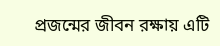প্রজন্মের জীবন রক্ষায় এটি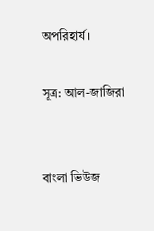অপরিহার্য।

সূত্র: আল-জাজিরা


বাংলা ভিউজ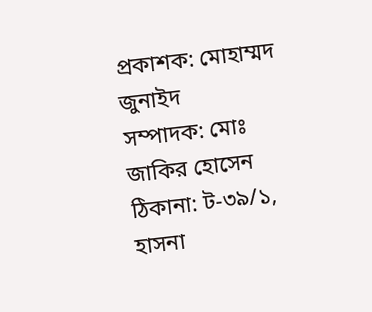প্রকাশক: মোহাম্মদ জুনাইদ
সম্পাদক: মোঃ জাকির হোসেন
ঠিকানা: ট-৩৯/১, হাসনা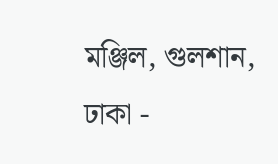মঞ্জিল, গুলশান, ঢাকা -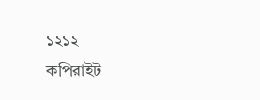১২১২
কপিরাইট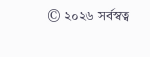© ২০২৬ সর্বস্বত্ব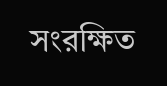সংরক্ষিত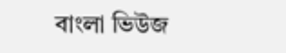বাংলা ভিউজ